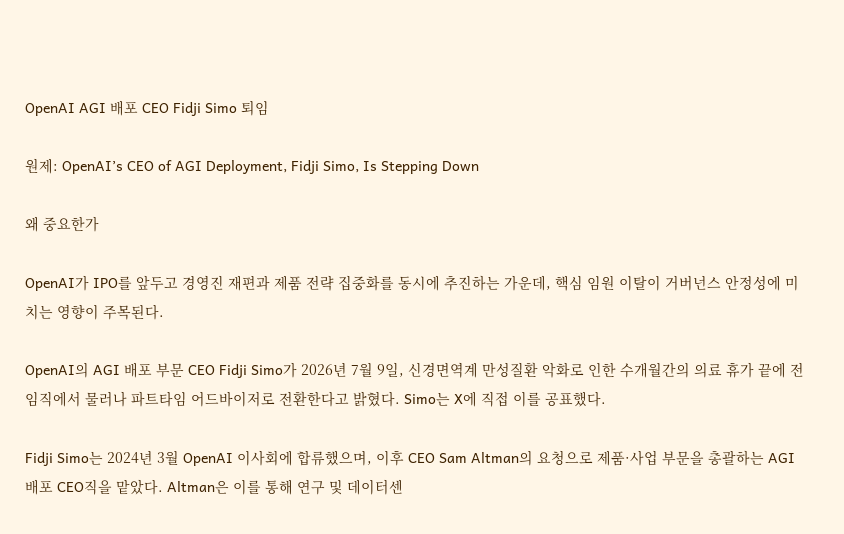OpenAI AGI 배포 CEO Fidji Simo 퇴임

원제: OpenAI’s CEO of AGI Deployment, Fidji Simo, Is Stepping Down

왜 중요한가

OpenAI가 IPO를 앞두고 경영진 재편과 제품 전략 집중화를 동시에 추진하는 가운데, 핵심 임원 이탈이 거버넌스 안정성에 미치는 영향이 주목된다.

OpenAI의 AGI 배포 부문 CEO Fidji Simo가 2026년 7월 9일, 신경면역계 만성질환 악화로 인한 수개월간의 의료 휴가 끝에 전임직에서 물러나 파트타임 어드바이저로 전환한다고 밝혔다. Simo는 X에 직접 이를 공표했다.

Fidji Simo는 2024년 3월 OpenAI 이사회에 합류했으며, 이후 CEO Sam Altman의 요청으로 제품·사업 부문을 총괄하는 AGI 배포 CEO직을 맡았다. Altman은 이를 통해 연구 및 데이터센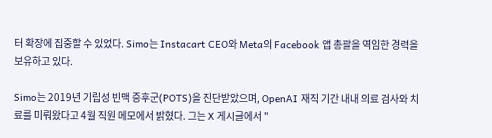터 확장에 집중할 수 있었다. Simo는 Instacart CEO와 Meta의 Facebook 앱 총괄을 역임한 경력을 보유하고 있다.

Simo는 2019년 기립성 빈맥 증후군(POTS)을 진단받았으며, OpenAI 재직 기간 내내 의료 검사와 치료를 미뤄왔다고 4월 직원 메모에서 밝혔다. 그는 X 게시글에서 "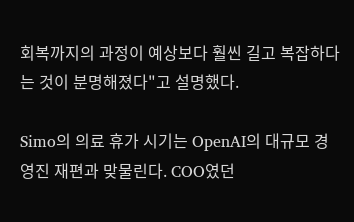회복까지의 과정이 예상보다 훨씬 길고 복잡하다는 것이 분명해졌다"고 설명했다.

Simo의 의료 휴가 시기는 OpenAI의 대규모 경영진 재편과 맞물린다. COO였던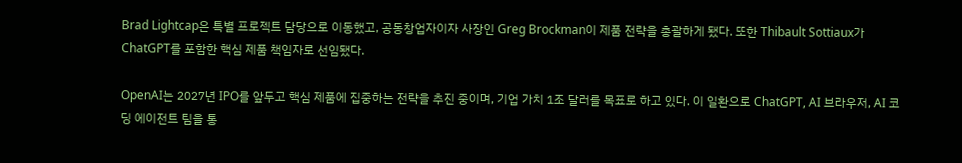Brad Lightcap은 특별 프로젝트 담당으로 이동했고, 공동창업자이자 사장인 Greg Brockman이 제품 전략을 총괄하게 됐다. 또한 Thibault Sottiaux가 ChatGPT를 포함한 핵심 제품 책임자로 선임됐다.

OpenAI는 2027년 IPO를 앞두고 핵심 제품에 집중하는 전략을 추진 중이며, 기업 가치 1조 달러를 목표로 하고 있다. 이 일환으로 ChatGPT, AI 브라우저, AI 코딩 에이전트 팀을 통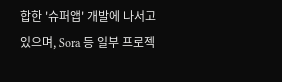합한 '슈퍼앱' 개발에 나서고 있으며, Sora 등 일부 프로젝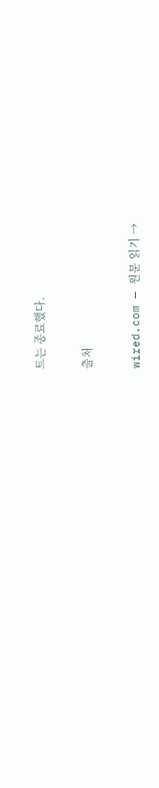트는 종료했다.

출처

wired.com — 원문 읽기 →